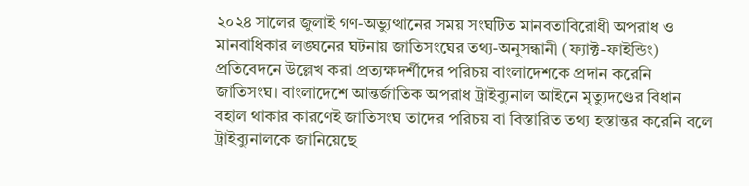২০২৪ সালের জুলাই গণ-অভ্যুত্থানের সময় সংঘটিত মানবতাবিরোধী অপরাধ ও মানবাধিকার লঙ্ঘনের ঘটনায় জাতিসংঘের তথ্য-অনুসন্ধানী (ফ্যাক্ট-ফাইন্ডিং) প্রতিবেদনে উল্লেখ করা প্রত্যক্ষদর্শীদের পরিচয় বাংলাদেশকে প্রদান করেনি জাতিসংঘ। বাংলাদেশে আন্তর্জাতিক অপরাধ ট্রাইব্যুনাল আইনে মৃত্যুদণ্ডের বিধান বহাল থাকার কারণেই জাতিসংঘ তাদের পরিচয় বা বিস্তারিত তথ্য হস্তান্তর করেনি বলে ট্রাইব্যুনালকে জানিয়েছে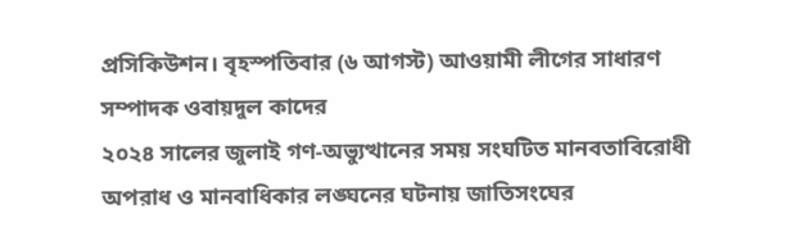প্রসিকিউশন। বৃহস্পতিবার (৬ আগস্ট) আওয়ামী লীগের সাধারণ সম্পাদক ওবায়দুল কাদের
২০২৪ সালের জুলাই গণ-অভ্যুত্থানের সময় সংঘটিত মানবতাবিরোধী অপরাধ ও মানবাধিকার লঙ্ঘনের ঘটনায় জাতিসংঘের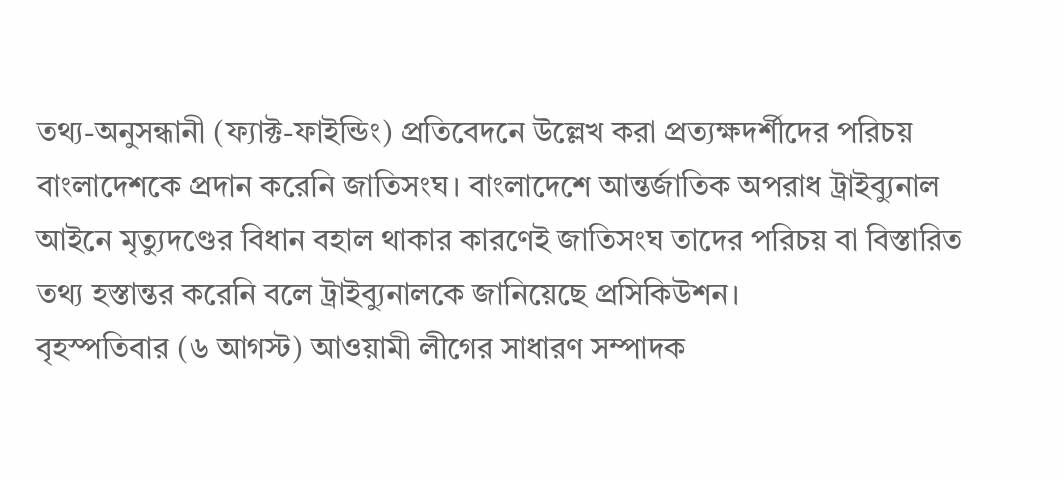তথ্য-অনুসন্ধানী (ফ্যাক্ট-ফাইন্ডিং) প্রতিবেদনে উল্লেখ করা প্রত্যক্ষদর্শীদের পরিচয় বাংলাদেশকে প্রদান করেনি জাতিসংঘ। বাংলাদেশে আন্তর্জাতিক অপরাধ ট্রাইব্যুনাল আইনে মৃত্যুদণ্ডের বিধান বহাল থাকার কারণেই জাতিসংঘ তাদের পরিচয় বা বিস্তারিত তথ্য হস্তান্তর করেনি বলে ট্রাইব্যুনালকে জানিয়েছে প্রসিকিউশন।
বৃহস্পতিবার (৬ আগস্ট) আওয়ামী লীগের সাধারণ সম্পাদক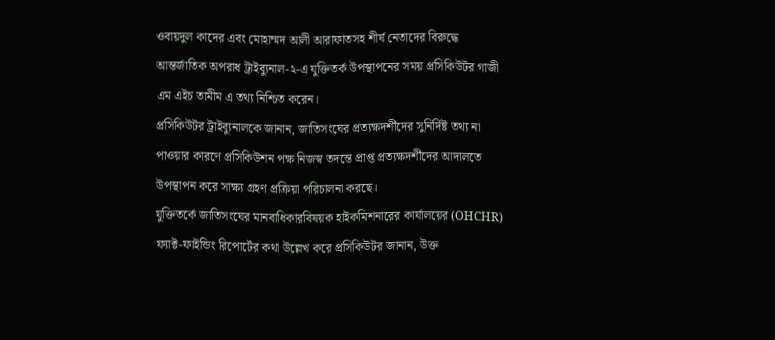ওবায়দুল কাদের এবং মোহাম্মদ আলী আরাফাতসহ শীর্ষ নেতাদের বিরুদ্ধে আন্তর্জাতিক অপরাধ ট্রাইব্যুনাল-২-এ যুক্তিতর্ক উপস্থাপনের সময় প্রসিকিউটর গাজী এম এইচ তামীম এ তথ্য নিশ্চিত করেন।
প্রসিকিউটর ট্রাইব্যুনালকে জানান, জাতিসংঘের প্রত্যক্ষদর্শীদের সুনির্দিষ্ট তথ্য না পাওয়ার কারণে প্রসিকিউশন পক্ষ নিজস্ব তদন্তে প্রাপ্ত প্রত্যক্ষদর্শীদের আদালতে উপস্থাপন করে সাক্ষ্য গ্রহণ প্রক্রিয়া পরিচালনা করছে।
যুক্তিতর্কে জাতিসংঘের মানবাধিকারবিষয়ক হাইকমিশনারের কার্যালয়ের (OHCHR) ফ্যাক্ট-ফাইন্ডিং রিপোর্টের কথা উল্লেখ করে প্রসিকিউটর জানান, উক্ত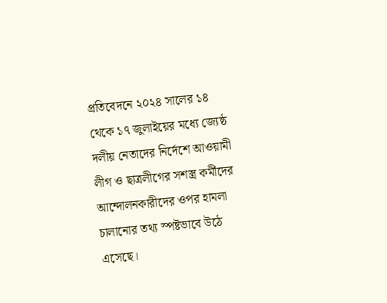প্রতিবেদনে ২০২৪ সালের ১৪ থেকে ১৭ জুলাইয়ের মধ্যে জ্যেষ্ঠ দলীয় নেতাদের নির্দেশে আওয়ামী লীগ ও ছাত্রলীগের সশস্ত্র কর্মীদের আন্দোলনকারীদের ওপর হামলা চালানোর তথ্য স্পষ্টভাবে উঠে এসেছে।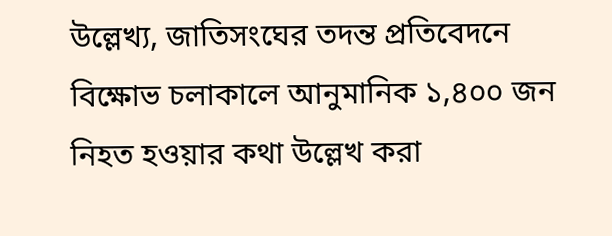উল্লেখ্য, জাতিসংঘের তদন্ত প্রতিবেদনে বিক্ষোভ চলাকালে আনুমানিক ১,৪০০ জন নিহত হওয়ার কথা উল্লেখ করা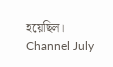হয়েছিল।
Channel July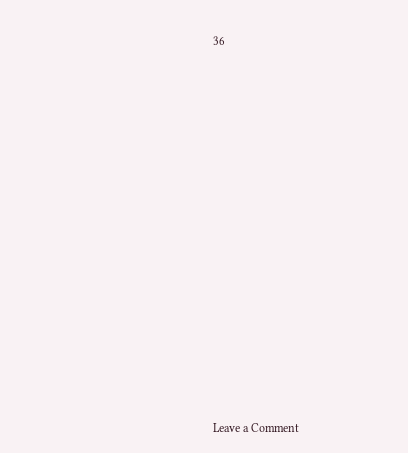36
















Leave a Comment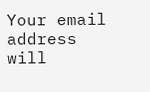Your email address will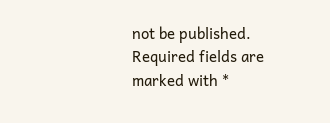not be published. Required fields are marked with *